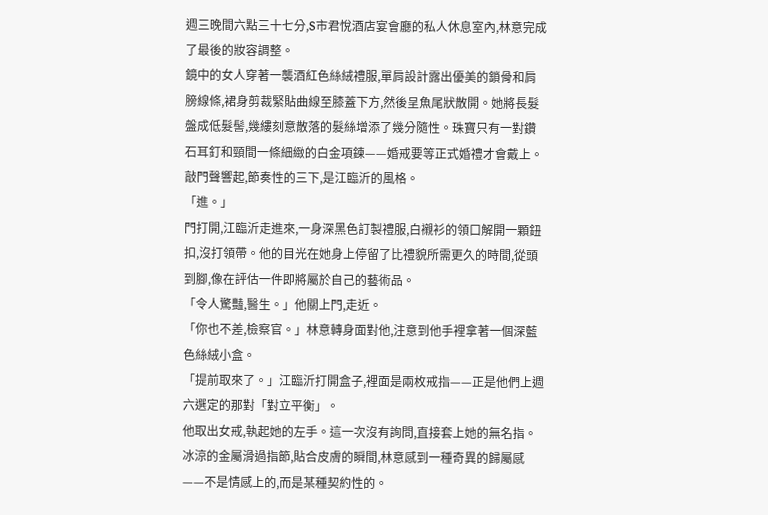週三晚間六點三十七分,S市君悅酒店宴會廳的私人休息室內,林意完成了最後的妝容調整。
鏡中的女人穿著一襲酒紅色絲絨禮服,單肩設計露出優美的鎖骨和肩膀線條,裙身剪裁緊貼曲線至膝蓋下方,然後呈魚尾狀散開。她將長髮盤成低髮髻,幾縷刻意散落的髮絲增添了幾分隨性。珠寶只有一對鑽石耳釘和頸間一條細緻的白金項鍊——婚戒要等正式婚禮才會戴上。
敲門聲響起,節奏性的三下,是江臨沂的風格。
「進。」
門打開,江臨沂走進來,一身深黑色訂製禮服,白襯衫的領口解開一顆鈕扣,沒打領帶。他的目光在她身上停留了比禮貌所需更久的時間,從頭到腳,像在評估一件即將屬於自己的藝術品。
「令人驚豔,醫生。」他關上門,走近。
「你也不差,檢察官。」林意轉身面對他,注意到他手裡拿著一個深藍色絲絨小盒。
「提前取來了。」江臨沂打開盒子,裡面是兩枚戒指——正是他們上週六選定的那對「對立平衡」。
他取出女戒,執起她的左手。這一次沒有詢問,直接套上她的無名指。冰涼的金屬滑過指節,貼合皮膚的瞬間,林意感到一種奇異的歸屬感——不是情感上的,而是某種契約性的。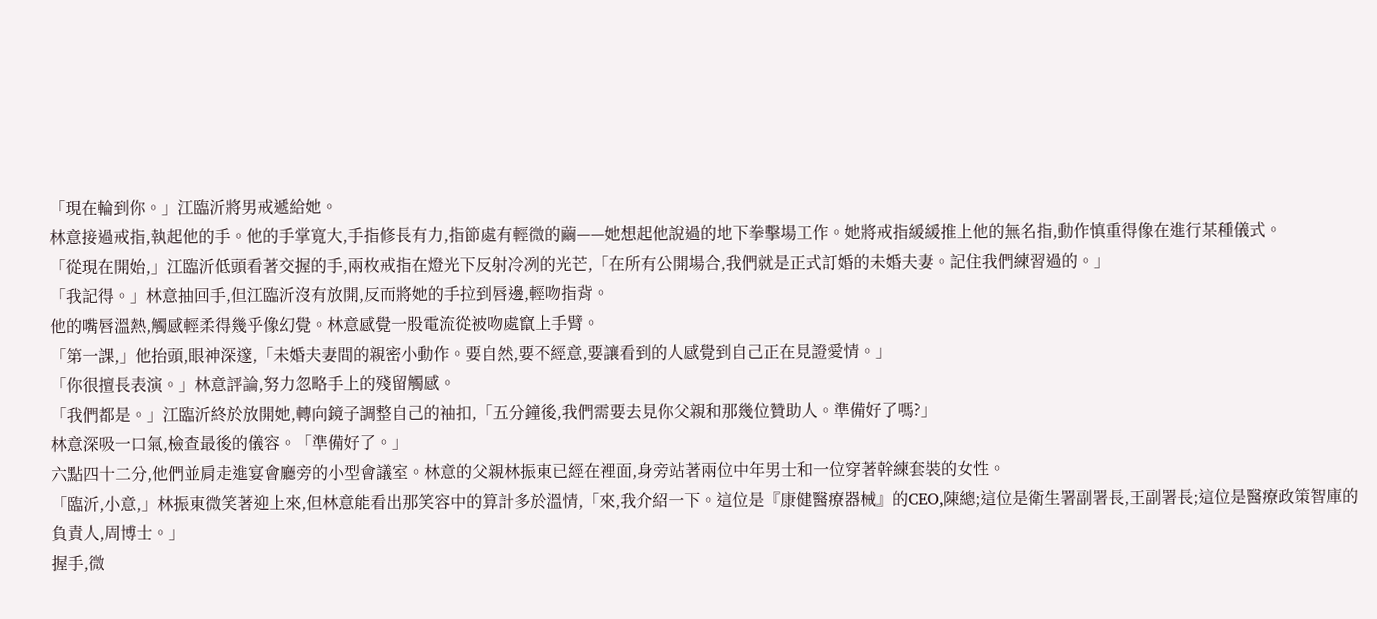「現在輪到你。」江臨沂將男戒遞給她。
林意接過戒指,執起他的手。他的手掌寬大,手指修長有力,指節處有輕微的繭——她想起他說過的地下拳擊場工作。她將戒指緩緩推上他的無名指,動作慎重得像在進行某種儀式。
「從現在開始,」江臨沂低頭看著交握的手,兩枚戒指在燈光下反射冷冽的光芒,「在所有公開場合,我們就是正式訂婚的未婚夫妻。記住我們練習過的。」
「我記得。」林意抽回手,但江臨沂沒有放開,反而將她的手拉到唇邊,輕吻指背。
他的嘴唇溫熱,觸感輕柔得幾乎像幻覺。林意感覺一股電流從被吻處竄上手臂。
「第一課,」他抬頭,眼神深邃,「未婚夫妻間的親密小動作。要自然,要不經意,要讓看到的人感覺到自己正在見證愛情。」
「你很擅長表演。」林意評論,努力忽略手上的殘留觸感。
「我們都是。」江臨沂終於放開她,轉向鏡子調整自己的袖扣,「五分鐘後,我們需要去見你父親和那幾位贊助人。準備好了嗎?」
林意深吸一口氣,檢查最後的儀容。「準備好了。」
六點四十二分,他們並肩走進宴會廳旁的小型會議室。林意的父親林振東已經在裡面,身旁站著兩位中年男士和一位穿著幹練套裝的女性。
「臨沂,小意,」林振東微笑著迎上來,但林意能看出那笑容中的算計多於溫情,「來,我介紹一下。這位是『康健醫療器械』的CEO,陳總;這位是衛生署副署長,王副署長;這位是醫療政策智庫的負責人,周博士。」
握手,微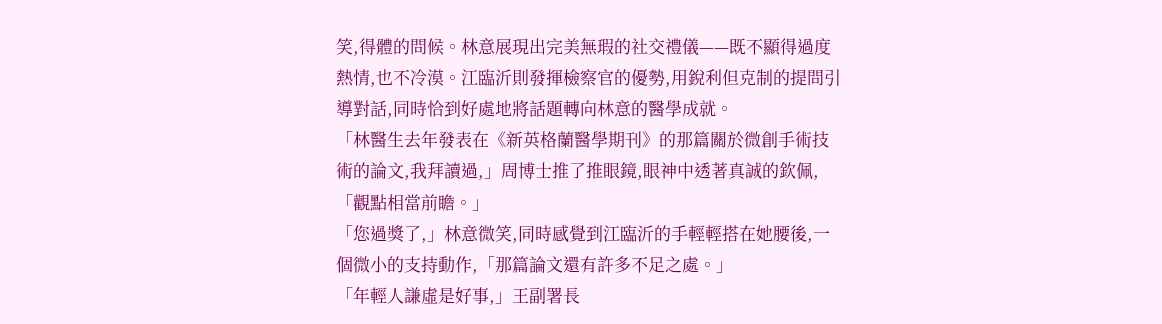笑,得體的問候。林意展現出完美無瑕的社交禮儀——既不顯得過度熱情,也不冷漠。江臨沂則發揮檢察官的優勢,用銳利但克制的提問引導對話,同時恰到好處地將話題轉向林意的醫學成就。
「林醫生去年發表在《新英格蘭醫學期刊》的那篇關於微創手術技術的論文,我拜讀過,」周博士推了推眼鏡,眼神中透著真誠的欽佩,「觀點相當前瞻。」
「您過獎了,」林意微笑,同時感覺到江臨沂的手輕輕搭在她腰後,一個微小的支持動作,「那篇論文還有許多不足之處。」
「年輕人謙虛是好事,」王副署長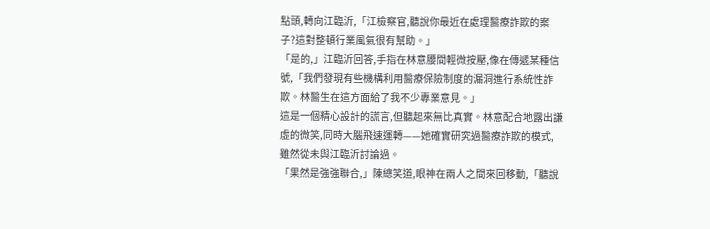點頭,轉向江臨沂,「江檢察官,聽說你最近在處理醫療詐欺的案子?這對整頓行業風氣很有幫助。」
「是的,」江臨沂回答,手指在林意腰間輕微按壓,像在傳遞某種信號,「我們發現有些機構利用醫療保險制度的漏洞進行系統性詐欺。林醫生在這方面給了我不少專業意見。」
這是一個精心設計的謊言,但聽起來無比真實。林意配合地露出謙虛的微笑,同時大腦飛速運轉——她確實研究過醫療詐欺的模式,雖然從未與江臨沂討論過。
「果然是強強聯合,」陳總笑道,眼神在兩人之間來回移動,「聽說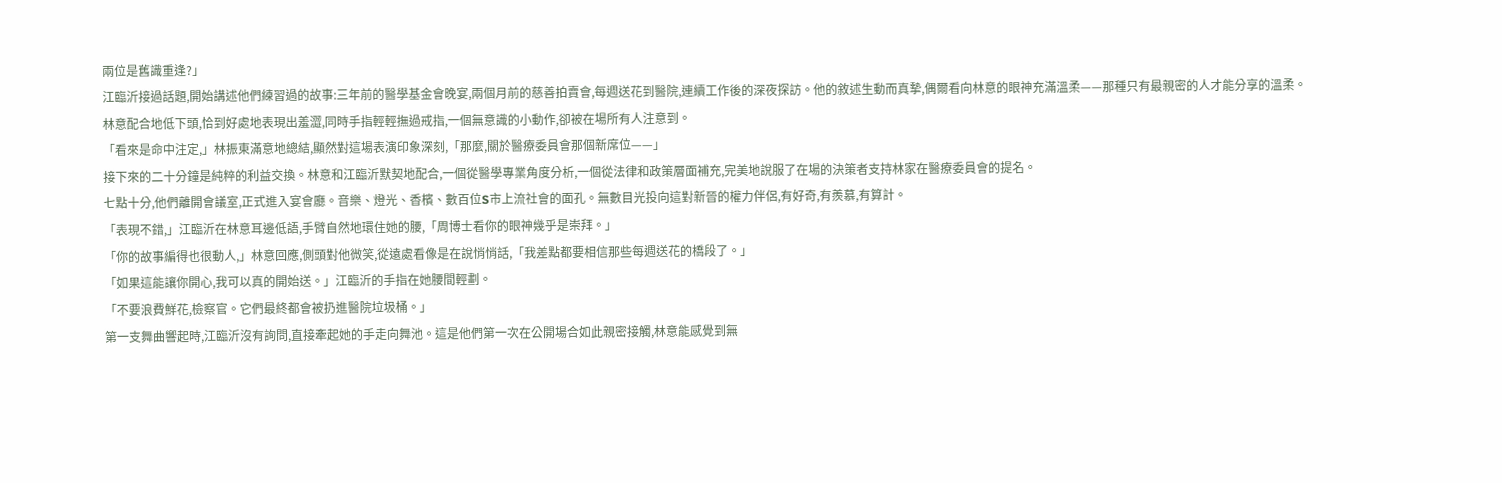兩位是舊識重逢?」
江臨沂接過話題,開始講述他們練習過的故事:三年前的醫學基金會晚宴,兩個月前的慈善拍賣會,每週送花到醫院,連續工作後的深夜探訪。他的敘述生動而真摯,偶爾看向林意的眼神充滿溫柔——那種只有最親密的人才能分享的溫柔。
林意配合地低下頭,恰到好處地表現出羞澀,同時手指輕輕撫過戒指,一個無意識的小動作,卻被在場所有人注意到。
「看來是命中注定,」林振東滿意地總結,顯然對這場表演印象深刻,「那麼,關於醫療委員會那個新席位——」
接下來的二十分鐘是純粹的利益交換。林意和江臨沂默契地配合,一個從醫學專業角度分析,一個從法律和政策層面補充,完美地說服了在場的決策者支持林家在醫療委員會的提名。
七點十分,他們離開會議室,正式進入宴會廳。音樂、燈光、香檳、數百位S市上流社會的面孔。無數目光投向這對新晉的權力伴侶,有好奇,有羨慕,有算計。
「表現不錯,」江臨沂在林意耳邊低語,手臂自然地環住她的腰,「周博士看你的眼神幾乎是崇拜。」
「你的故事編得也很動人,」林意回應,側頭對他微笑,從遠處看像是在說悄悄話,「我差點都要相信那些每週送花的橋段了。」
「如果這能讓你開心,我可以真的開始送。」江臨沂的手指在她腰間輕劃。
「不要浪費鮮花,檢察官。它們最終都會被扔進醫院垃圾桶。」
第一支舞曲響起時,江臨沂沒有詢問,直接牽起她的手走向舞池。這是他們第一次在公開場合如此親密接觸,林意能感覺到無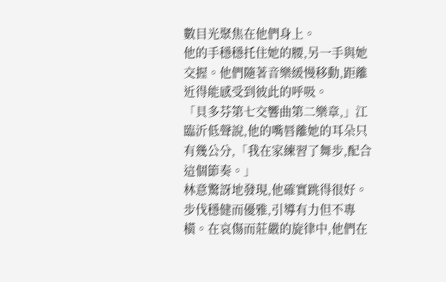數目光聚焦在他們身上。
他的手穩穩托住她的腰,另一手與她交握。他們隨著音樂緩慢移動,距離近得能感受到彼此的呼吸。
「貝多芬第七交響曲第二樂章,」江臨沂低聲說,他的嘴唇離她的耳朵只有幾公分,「我在家練習了舞步,配合這個節奏。」
林意驚訝地發現,他確實跳得很好。步伐穩健而優雅,引導有力但不專橫。在哀傷而莊嚴的旋律中,他們在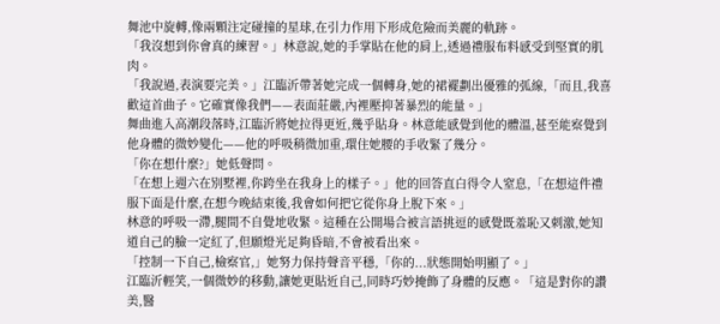舞池中旋轉,像兩顆注定碰撞的星球,在引力作用下形成危險而美麗的軌跡。
「我沒想到你會真的練習。」林意說,她的手掌貼在他的肩上,透過禮服布料感受到堅實的肌肉。
「我說過,表演要完美。」江臨沂帶著她完成一個轉身,她的裙襬劃出優雅的弧線,「而且,我喜歡這首曲子。它確實像我們——表面莊嚴,內裡壓抑著暴烈的能量。」
舞曲進入高潮段落時,江臨沂將她拉得更近,幾乎貼身。林意能感覺到他的體溫,甚至能察覺到他身體的微妙變化——他的呼吸稍微加重,環住她腰的手收緊了幾分。
「你在想什麼?」她低聲問。
「在想上週六在別墅裡,你跨坐在我身上的樣子。」他的回答直白得令人窒息,「在想這件禮服下面是什麼,在想今晚結束後,我會如何把它從你身上脫下來。」
林意的呼吸一滯,腿間不自覺地收緊。這種在公開場合被言語挑逗的感覺既羞恥又刺激,她知道自己的臉一定紅了,但願燈光足夠昏暗,不會被看出來。
「控制一下自己,檢察官,」她努力保持聲音平穩,「你的...狀態開始明顯了。」
江臨沂輕笑,一個微妙的移動,讓她更貼近自己,同時巧妙掩飾了身體的反應。「這是對你的讚美,醫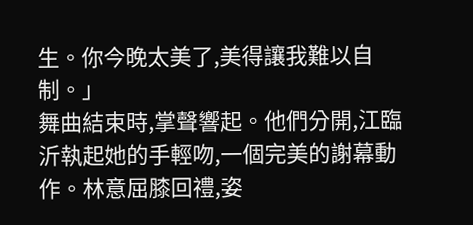生。你今晚太美了,美得讓我難以自制。」
舞曲結束時,掌聲響起。他們分開,江臨沂執起她的手輕吻,一個完美的謝幕動作。林意屈膝回禮,姿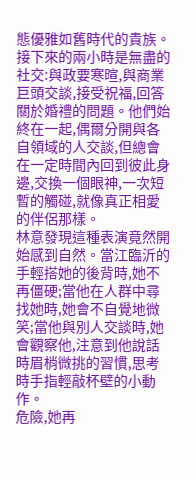態優雅如舊時代的貴族。
接下來的兩小時是無盡的社交:與政要寒暄,與商業巨頭交談,接受祝福,回答關於婚禮的問題。他們始終在一起,偶爾分開與各自領域的人交談,但總會在一定時間內回到彼此身邊,交換一個眼神,一次短暫的觸碰,就像真正相愛的伴侶那樣。
林意發現這種表演竟然開始感到自然。當江臨沂的手輕搭她的後背時,她不再僵硬;當他在人群中尋找她時,她會不自覺地微笑;當他與別人交談時,她會觀察他,注意到他說話時眉梢微挑的習慣,思考時手指輕敲杯壁的小動作。
危險,她再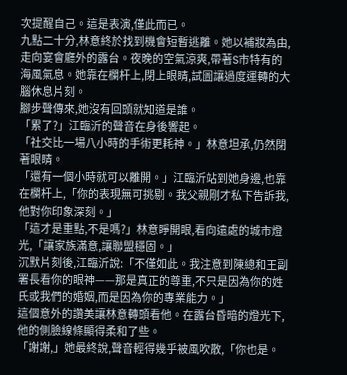次提醒自己。這是表演,僅此而已。
九點二十分,林意終於找到機會短暫逃離。她以補妝為由,走向宴會廳外的露台。夜晚的空氣涼爽,帶著S市特有的海風氣息。她靠在欄杆上,閉上眼睛,試圖讓過度運轉的大腦休息片刻。
腳步聲傳來,她沒有回頭就知道是誰。
「累了?」江臨沂的聲音在身後響起。
「社交比一場八小時的手術更耗神。」林意坦承,仍然閉著眼睛。
「還有一個小時就可以離開。」江臨沂站到她身邊,也靠在欄杆上,「你的表現無可挑剔。我父親剛才私下告訴我,他對你印象深刻。」
「這才是重點,不是嗎?」林意睜開眼,看向遠處的城市燈光,「讓家族滿意,讓聯盟穩固。」
沉默片刻後,江臨沂說:「不僅如此。我注意到陳總和王副署長看你的眼神——那是真正的尊重,不只是因為你的姓氏或我們的婚姻,而是因為你的專業能力。」
這個意外的讚美讓林意轉頭看他。在露台昏暗的燈光下,他的側臉線條顯得柔和了些。
「謝謝,」她最終說,聲音輕得幾乎被風吹散,「你也是。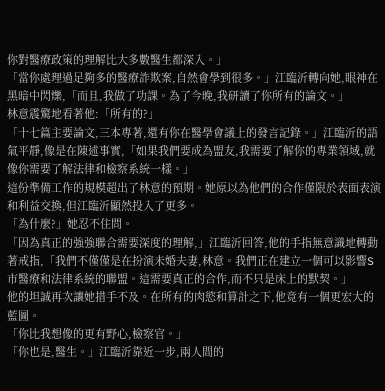你對醫療政策的理解比大多數醫生都深入。」
「當你處理過足夠多的醫療詐欺案,自然會學到很多。」江臨沂轉向她,眼神在黑暗中閃爍,「而且,我做了功課。為了今晚,我研讀了你所有的論文。」
林意震驚地看著他:「所有的?」
「十七篇主要論文,三本專著,還有你在醫學會議上的發言記錄。」江臨沂的語氣平靜,像是在陳述事實,「如果我們要成為盟友,我需要了解你的專業領域,就像你需要了解法律和檢察系統一樣。」
這份準備工作的規模超出了林意的預期。她原以為他們的合作僅限於表面表演和利益交換,但江臨沂顯然投入了更多。
「為什麼?」她忍不住問。
「因為真正的強強聯合需要深度的理解,」江臨沂回答,他的手指無意識地轉動著戒指,「我們不僅僅是在扮演未婚夫妻,林意。我們正在建立一個可以影響S市醫療和法律系統的聯盟。這需要真正的合作,而不只是床上的默契。」
他的坦誠再次讓她措手不及。在所有的肉慾和算計之下,他竟有一個更宏大的藍圖。
「你比我想像的更有野心,檢察官。」
「你也是,醫生。」江臨沂靠近一步,兩人間的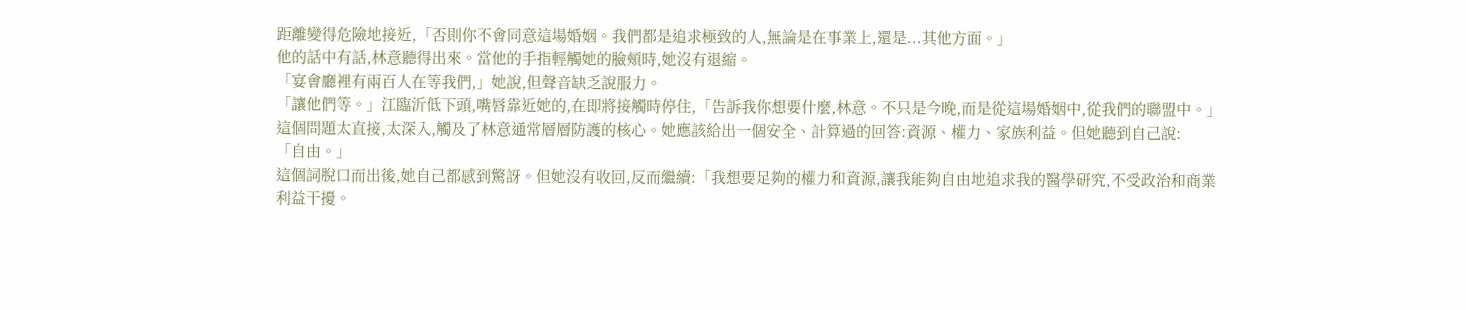距離變得危險地接近,「否則你不會同意這場婚姻。我們都是追求極致的人,無論是在事業上,還是...其他方面。」
他的話中有話,林意聽得出來。當他的手指輕觸她的臉頰時,她沒有退縮。
「宴會廳裡有兩百人在等我們,」她說,但聲音缺乏說服力。
「讓他們等。」江臨沂低下頭,嘴唇靠近她的,在即將接觸時停住,「告訴我你想要什麼,林意。不只是今晚,而是從這場婚姻中,從我們的聯盟中。」
這個問題太直接,太深入,觸及了林意通常層層防護的核心。她應該給出一個安全、計算過的回答:資源、權力、家族利益。但她聽到自己說:
「自由。」
這個詞脫口而出後,她自己都感到驚訝。但她沒有收回,反而繼續:「我想要足夠的權力和資源,讓我能夠自由地追求我的醫學研究,不受政治和商業利益干擾。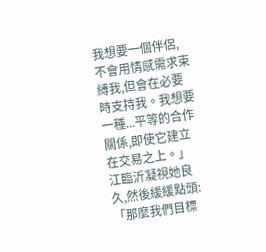我想要一個伴侶,不會用情感需求束縛我,但會在必要時支持我。我想要一種...平等的合作關係,即使它建立在交易之上。」
江臨沂凝視她良久,然後緩緩點頭:「那麼我們目標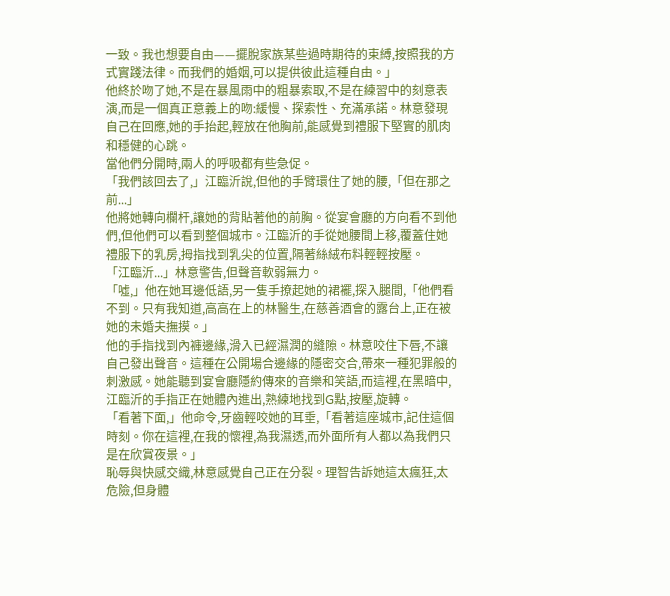一致。我也想要自由——擺脫家族某些過時期待的束縛,按照我的方式實踐法律。而我們的婚姻,可以提供彼此這種自由。」
他終於吻了她,不是在暴風雨中的粗暴索取,不是在練習中的刻意表演,而是一個真正意義上的吻:緩慢、探索性、充滿承諾。林意發現自己在回應,她的手抬起,輕放在他胸前,能感覺到禮服下堅實的肌肉和穩健的心跳。
當他們分開時,兩人的呼吸都有些急促。
「我們該回去了,」江臨沂說,但他的手臂環住了她的腰,「但在那之前...」
他將她轉向欄杆,讓她的背貼著他的前胸。從宴會廳的方向看不到他們,但他們可以看到整個城市。江臨沂的手從她腰間上移,覆蓋住她禮服下的乳房,拇指找到乳尖的位置,隔著絲絨布料輕輕按壓。
「江臨沂...」林意警告,但聲音軟弱無力。
「噓,」他在她耳邊低語,另一隻手撩起她的裙襬,探入腿間,「他們看不到。只有我知道,高高在上的林醫生,在慈善酒會的露台上,正在被她的未婚夫撫摸。」
他的手指找到內褲邊緣,滑入已經濕潤的縫隙。林意咬住下唇,不讓自己發出聲音。這種在公開場合邊緣的隱密交合,帶來一種犯罪般的刺激感。她能聽到宴會廳隱約傳來的音樂和笑語,而這裡,在黑暗中,江臨沂的手指正在她體內進出,熟練地找到G點,按壓,旋轉。
「看著下面,」他命令,牙齒輕咬她的耳垂,「看著這座城市,記住這個時刻。你在這裡,在我的懷裡,為我濕透,而外面所有人都以為我們只是在欣賞夜景。」
恥辱與快感交織,林意感覺自己正在分裂。理智告訴她這太瘋狂,太危險,但身體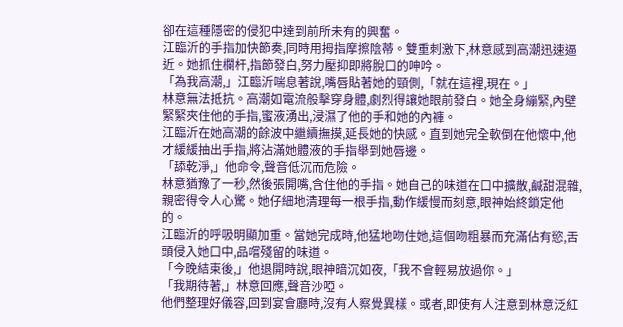卻在這種隱密的侵犯中達到前所未有的興奮。
江臨沂的手指加快節奏,同時用拇指摩擦陰蒂。雙重刺激下,林意感到高潮迅速逼近。她抓住欄杆,指節發白,努力壓抑即將脫口的呻吟。
「為我高潮,」江臨沂喘息著說,嘴唇貼著她的頸側,「就在這裡,現在。」
林意無法抵抗。高潮如電流般擊穿身體,劇烈得讓她眼前發白。她全身繃緊,內壁緊緊夾住他的手指,蜜液湧出,浸濕了他的手和她的內褲。
江臨沂在她高潮的餘波中繼續撫摸,延長她的快感。直到她完全軟倒在他懷中,他才緩緩抽出手指,將沾滿她體液的手指舉到她唇邊。
「舔乾淨,」他命令,聲音低沉而危險。
林意猶豫了一秒,然後張開嘴,含住他的手指。她自己的味道在口中擴散,鹹甜混雜,親密得令人心驚。她仔細地清理每一根手指,動作緩慢而刻意,眼神始終鎖定他的。
江臨沂的呼吸明顯加重。當她完成時,他猛地吻住她,這個吻粗暴而充滿佔有慾,舌頭侵入她口中,品嚐殘留的味道。
「今晚結束後,」他退開時說,眼神暗沉如夜,「我不會輕易放過你。」
「我期待著,」林意回應,聲音沙啞。
他們整理好儀容,回到宴會廳時,沒有人察覺異樣。或者,即使有人注意到林意泛紅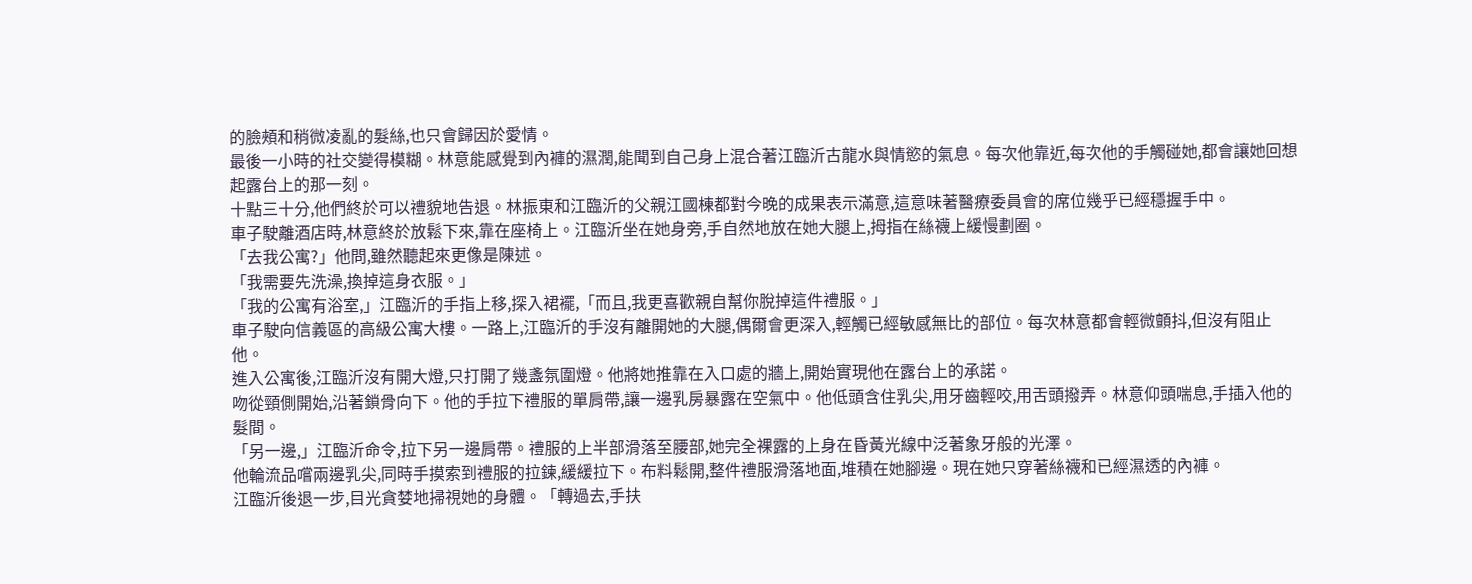的臉頰和稍微凌亂的髮絲,也只會歸因於愛情。
最後一小時的社交變得模糊。林意能感覺到內褲的濕潤,能聞到自己身上混合著江臨沂古龍水與情慾的氣息。每次他靠近,每次他的手觸碰她,都會讓她回想起露台上的那一刻。
十點三十分,他們終於可以禮貌地告退。林振東和江臨沂的父親江國棟都對今晚的成果表示滿意,這意味著醫療委員會的席位幾乎已經穩握手中。
車子駛離酒店時,林意終於放鬆下來,靠在座椅上。江臨沂坐在她身旁,手自然地放在她大腿上,拇指在絲襪上緩慢劃圈。
「去我公寓?」他問,雖然聽起來更像是陳述。
「我需要先洗澡,換掉這身衣服。」
「我的公寓有浴室,」江臨沂的手指上移,探入裙襬,「而且,我更喜歡親自幫你脫掉這件禮服。」
車子駛向信義區的高級公寓大樓。一路上,江臨沂的手沒有離開她的大腿,偶爾會更深入,輕觸已經敏感無比的部位。每次林意都會輕微顫抖,但沒有阻止他。
進入公寓後,江臨沂沒有開大燈,只打開了幾盞氛圍燈。他將她推靠在入口處的牆上,開始實現他在露台上的承諾。
吻從頸側開始,沿著鎖骨向下。他的手拉下禮服的單肩帶,讓一邊乳房暴露在空氣中。他低頭含住乳尖,用牙齒輕咬,用舌頭撥弄。林意仰頭喘息,手插入他的髮間。
「另一邊,」江臨沂命令,拉下另一邊肩帶。禮服的上半部滑落至腰部,她完全裸露的上身在昏黃光線中泛著象牙般的光澤。
他輪流品嚐兩邊乳尖,同時手摸索到禮服的拉鍊,緩緩拉下。布料鬆開,整件禮服滑落地面,堆積在她腳邊。現在她只穿著絲襪和已經濕透的內褲。
江臨沂後退一步,目光貪婪地掃視她的身體。「轉過去,手扶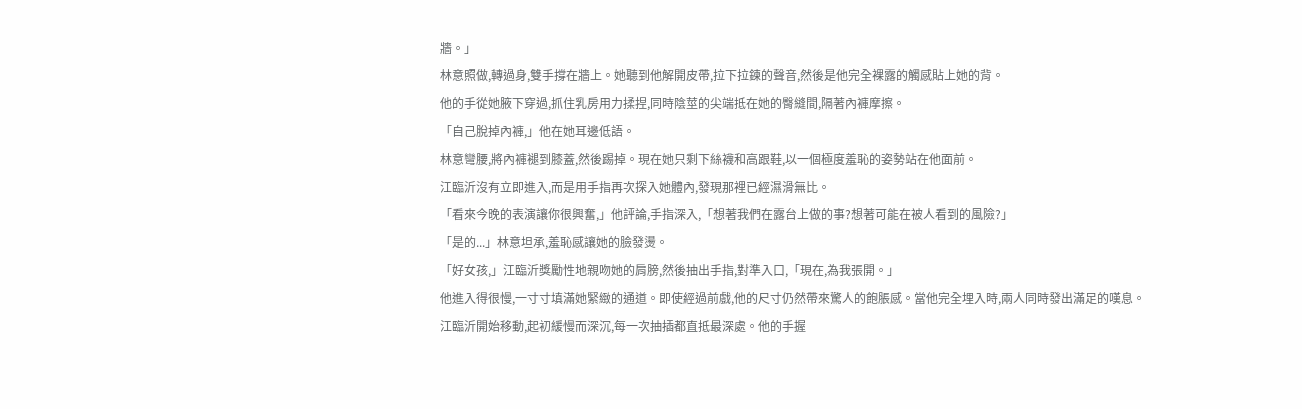牆。」
林意照做,轉過身,雙手撐在牆上。她聽到他解開皮帶,拉下拉鍊的聲音,然後是他完全裸露的觸感貼上她的背。
他的手從她腋下穿過,抓住乳房用力揉捏,同時陰莖的尖端抵在她的臀縫間,隔著內褲摩擦。
「自己脫掉內褲,」他在她耳邊低語。
林意彎腰,將內褲褪到膝蓋,然後踢掉。現在她只剩下絲襪和高跟鞋,以一個極度羞恥的姿勢站在他面前。
江臨沂沒有立即進入,而是用手指再次探入她體內,發現那裡已經濕滑無比。
「看來今晚的表演讓你很興奮,」他評論,手指深入,「想著我們在露台上做的事?想著可能在被人看到的風險?」
「是的...」林意坦承,羞恥感讓她的臉發燙。
「好女孩,」江臨沂獎勵性地親吻她的肩膀,然後抽出手指,對準入口,「現在,為我張開。」
他進入得很慢,一寸寸填滿她緊緻的通道。即使經過前戲,他的尺寸仍然帶來驚人的飽脹感。當他完全埋入時,兩人同時發出滿足的嘆息。
江臨沂開始移動,起初緩慢而深沉,每一次抽插都直抵最深處。他的手握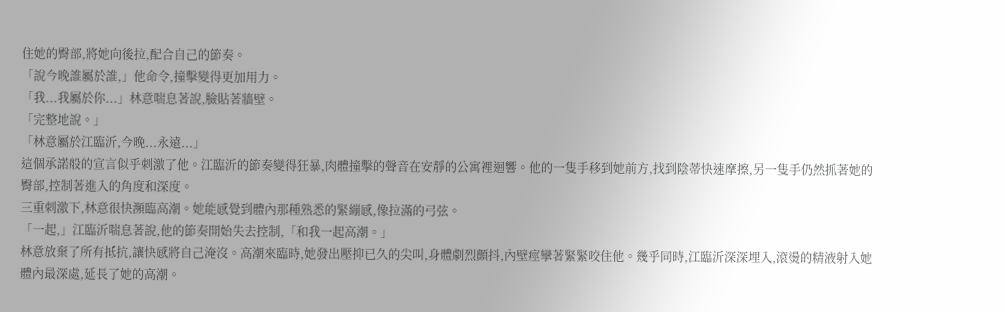住她的臀部,將她向後拉,配合自己的節奏。
「說今晚誰屬於誰,」他命令,撞擊變得更加用力。
「我...我屬於你...」林意喘息著說,臉貼著牆壁。
「完整地說。」
「林意屬於江臨沂,今晚...永遠...」
這個承諾般的宣言似乎刺激了他。江臨沂的節奏變得狂暴,肉體撞擊的聲音在安靜的公寓裡迴響。他的一隻手移到她前方,找到陰蒂快速摩擦,另一隻手仍然抓著她的臀部,控制著進入的角度和深度。
三重刺激下,林意很快瀕臨高潮。她能感覺到體內那種熟悉的緊繃感,像拉滿的弓弦。
「一起,」江臨沂喘息著說,他的節奏開始失去控制,「和我一起高潮。」
林意放棄了所有抵抗,讓快感將自己淹沒。高潮來臨時,她發出壓抑已久的尖叫,身體劇烈顫抖,內壁痙攣著緊緊咬住他。幾乎同時,江臨沂深深埋入,滾燙的精液射入她體內最深處,延長了她的高潮。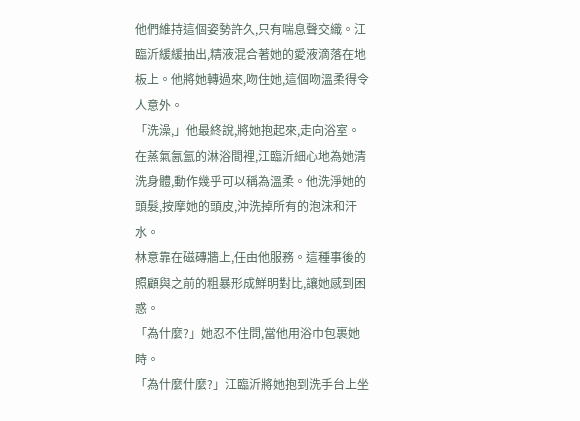他們維持這個姿勢許久,只有喘息聲交織。江臨沂緩緩抽出,精液混合著她的愛液滴落在地板上。他將她轉過來,吻住她,這個吻溫柔得令人意外。
「洗澡,」他最終說,將她抱起來,走向浴室。
在蒸氣氤氳的淋浴間裡,江臨沂細心地為她清洗身體,動作幾乎可以稱為溫柔。他洗淨她的頭髮,按摩她的頭皮,沖洗掉所有的泡沫和汗水。
林意靠在磁磚牆上,任由他服務。這種事後的照顧與之前的粗暴形成鮮明對比,讓她感到困惑。
「為什麼?」她忍不住問,當他用浴巾包裹她時。
「為什麼什麼?」江臨沂將她抱到洗手台上坐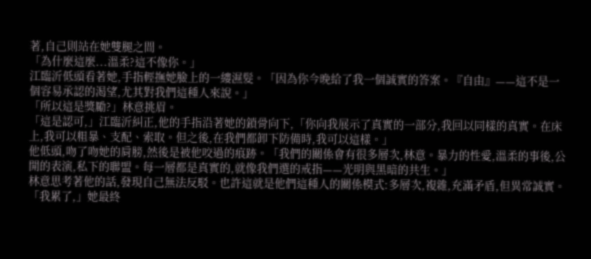著,自己則站在她雙腿之間。
「為什麼這麼...溫柔?這不像你。」
江臨沂低頭看著她,手指輕撫她臉上的一縷濕髮。「因為你今晚給了我一個誠實的答案。『自由』——這不是一個容易承認的渴望,尤其對我們這種人來說。」
「所以這是獎勵?」林意挑眉。
「這是認可,」江臨沂糾正,他的手指沿著她的鎖骨向下,「你向我展示了真實的一部分,我回以同樣的真實。在床上,我可以粗暴、支配、索取。但之後,在我們都卸下防備時,我可以這樣。」
他低頭,吻了吻她的肩膀,然後是被他咬過的痕跡。「我們的關係會有很多層次,林意。暴力的性愛,溫柔的事後,公開的表演,私下的聯盟。每一層都是真實的,就像我們選的戒指——光明與黑暗的共生。」
林意思考著他的話,發現自己無法反駁。也許這就是他們這種人的關係模式:多層次,複雜,充滿矛盾,但異常誠實。
「我累了,」她最終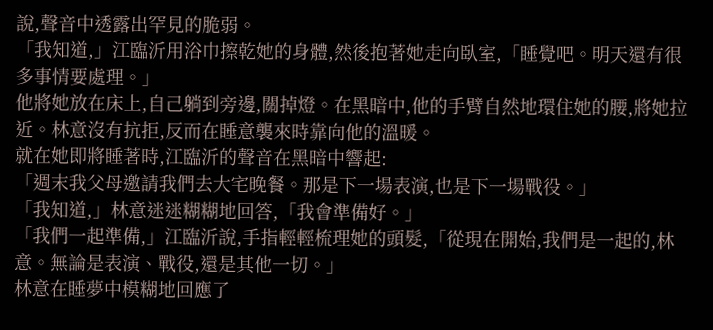說,聲音中透露出罕見的脆弱。
「我知道,」江臨沂用浴巾擦乾她的身體,然後抱著她走向臥室,「睡覺吧。明天還有很多事情要處理。」
他將她放在床上,自己躺到旁邊,關掉燈。在黑暗中,他的手臂自然地環住她的腰,將她拉近。林意沒有抗拒,反而在睡意襲來時靠向他的溫暖。
就在她即將睡著時,江臨沂的聲音在黑暗中響起:
「週末我父母邀請我們去大宅晚餐。那是下一場表演,也是下一場戰役。」
「我知道,」林意迷迷糊糊地回答,「我會準備好。」
「我們一起準備,」江臨沂說,手指輕輕梳理她的頭髮,「從現在開始,我們是一起的,林意。無論是表演、戰役,還是其他一切。」
林意在睡夢中模糊地回應了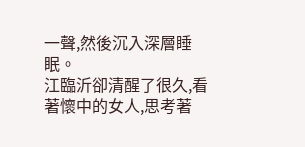一聲,然後沉入深層睡眠。
江臨沂卻清醒了很久,看著懷中的女人,思考著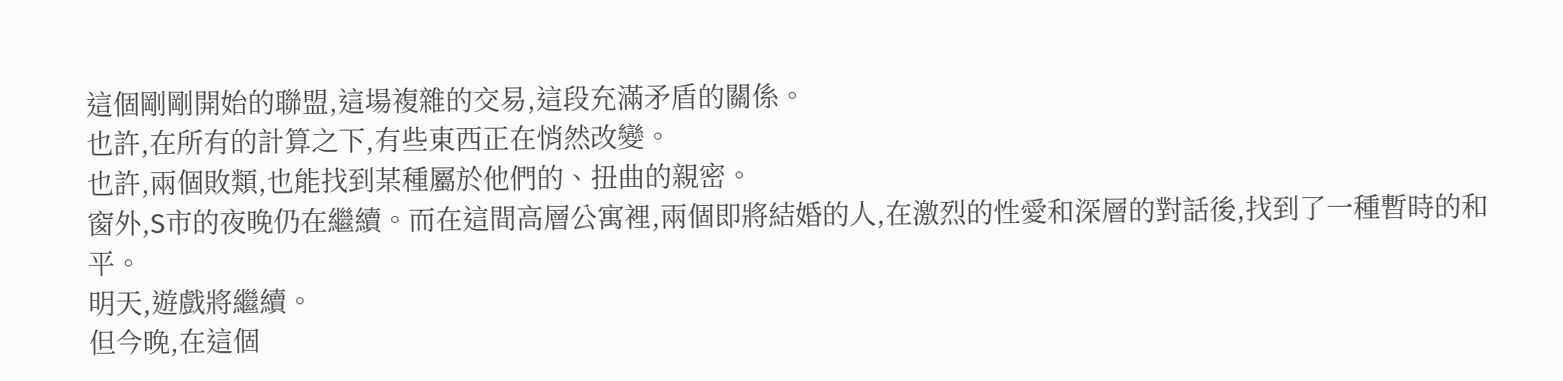這個剛剛開始的聯盟,這場複雜的交易,這段充滿矛盾的關係。
也許,在所有的計算之下,有些東西正在悄然改變。
也許,兩個敗類,也能找到某種屬於他們的、扭曲的親密。
窗外,S市的夜晚仍在繼續。而在這間高層公寓裡,兩個即將結婚的人,在激烈的性愛和深層的對話後,找到了一種暫時的和平。
明天,遊戲將繼續。
但今晚,在這個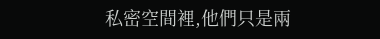私密空間裡,他們只是兩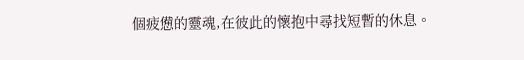個疲憊的靈魂,在彼此的懷抱中尋找短暫的休息。